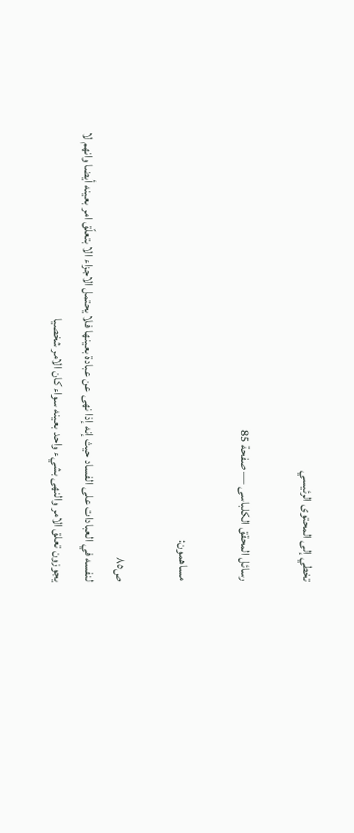تخطي إلى المحتوى الرئيسي

رسائل المحقق الكلباسى — صفحة 85

مساهمون:

ص٨٥
لنفسه في العبادات على الفساد حيث إنه إذا نهى عن عبادة بعينها فلا يحتمل الاجزاء الا بتعلّق امر بعينه أيضا وانهم لا يجوزون تعلق الامر والنهى بشيء واحد بعينه سواء كان الامر شخصيا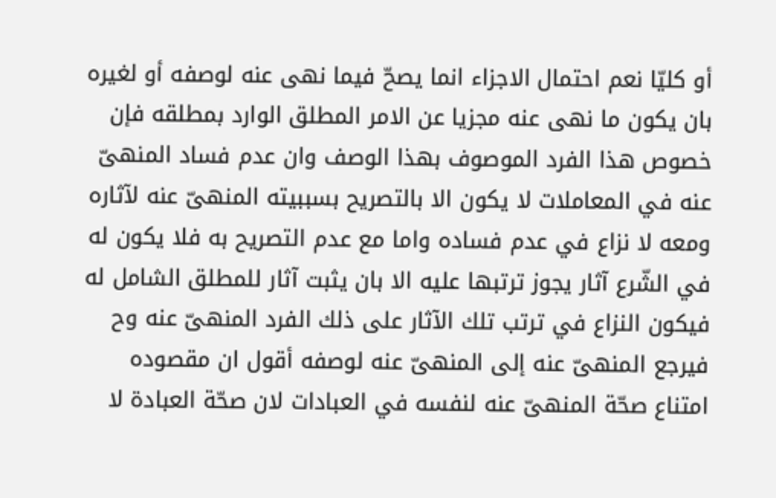أو كليّا نعم احتمال الاجزاء انما يصحّ فيما نهى عنه لوصفه أو لغيره بان يكون ما نهى عنه مجزيا عن الامر المطلق الوارد بمطلقه فإن خصوص هذا الفرد الموصوف بهذا الوصف وان عدم فساد المنهىّ عنه في المعاملات لا يكون الا بالتصريح بسببيته المنهىّ عنه لآثاره ومعه لا نزاع في عدم فساده واما مع عدم التصريح به فلا يكون له في الشّرع آثار يجوز ترتبها عليه الا بان يثبت آثار للمطلق الشامل له فيكون النزاع في ترتب تلك الآثار على ذلك الفرد المنهىّ عنه وح فيرجع المنهىّ عنه إلى المنهىّ عنه لوصفه أقول ان مقصوده امتناع صحّة المنهىّ عنه لنفسه في العبادات لان صحّة العبادة لا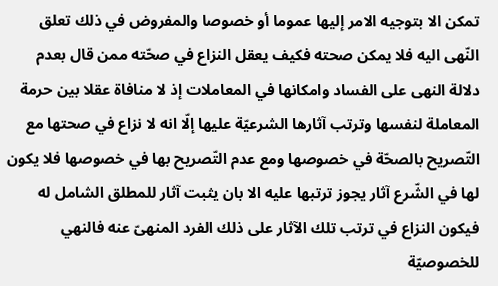تمكن الا بتوجيه الامر إليها عموما أو خصوصا والمفروض في ذلك تعلق النّهى اليه فلا يمكن صحته فكيف يعقل النزاع في صحّته ممن قال بعدم دلالة النهى على الفساد وامكانها في المعاملات إذ لا منافاة عقلا بين حرمة المعاملة لنفسها وترتب آثارها الشرعيّة عليها إلّا انه لا نزاع في صحتها مع التّصريح بالصحّة في خصوصها ومع عدم التّصريح بها في خصوصها فلا يكون لها في الشّرع آثار يجوز ترتبها عليه الا بان يثبت آثار للمطلق الشامل له فيكون النزاع في ترتب تلك الآثار على ذلك الفرد المنهىّ عنه فالنهي للخصوصيّة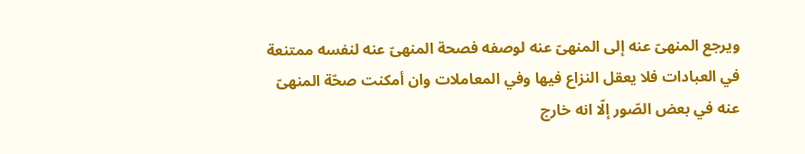ويرجع المنهىّ عنه إلى المنهىّ عنه لوصفه فصحة المنهىّ عنه لنفسه ممتنعة في العبادات فلا يعقل النزاع فيها وفي المعاملات وان أمكنت صحّة المنهىّ عنه في بعض الصّور إلّا انه خارج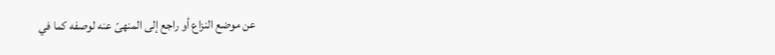عن موضع النزاع أو راجع إلى المنهىّ عنه لوصفه كما في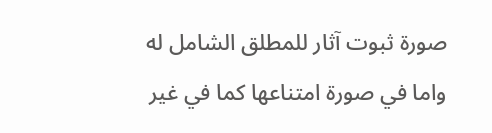صورة ثبوت آثار للمطلق الشامل له واما في صورة امتناعها كما في غير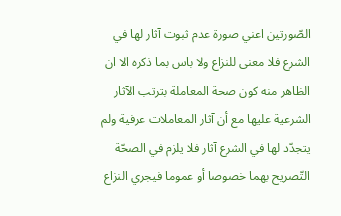الصّورتين اعني صورة عدم ثبوت آثار لها في الشرع فلا معنى للنزاع ولا باس بما ذكره الا ان الظاهر منه كون صحة المعاملة بترتب الآثار الشرعية عليها مع أن آثار المعاملات عرفية ولم يتجدّد لها في الشرع آثار فلا يلزم في الصحّة التّصريح بهما خصوصا أو عموما فيجري النزاع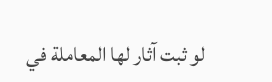لو ثبت آثار لها المعاملة في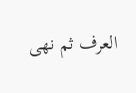العرف ثم نهى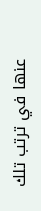عنها في ترتب تلك